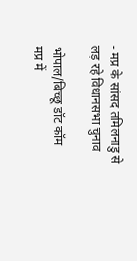- मप्र के सांसद तमिलनाडु से लड़ रहे विधानसभा चुनाव

भोपाल/बिच्छू डॉट कॉम
मप्र में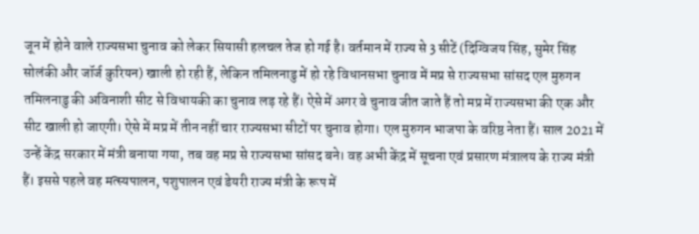जून में होने वाले राज्यसभा चुनाव को लेकर सियासी हलचल तेज हो गई है। वर्तमान में राज्य से 3 सीटें (दिग्विजय सिंह, सुमेर सिंह सोलंकी और जॉर्ज कुरियन) खाली हो रही हैं, लेकिन तमिलनाडु में हो रहे विधानसभा चुनाव में मप्र से राज्यसभा सांसद एल मुरुगन तमिलनाडु की अविनाशी सीट से विधायकी का चुनाव लड़ रहे हैं। ऐसे में अगर वे चुनाव जीत जाते हैं तो मप्र में राज्यसभा की एक और सीट खाली हो जाएगी। ऐसे में मप्र में तीन नहीं चार राज्यसभा सीटों पर चुनाव होगा। एल मुरुगन भाजपा के वरिष्ठ नेता हैं। साल 2021 में उन्हें केंद्र सरकार में मंत्री बनाया गया, तब वह मप्र से राज्यसभा सांसद बने। वह अभी केंद्र में सूचना एवं प्रसारण मंत्रालय के राज्य मंत्री हैं। इससे पहले वह मत्स्यपालन, पशुपालन एवं डेयरी राज्य मंत्री के रूप में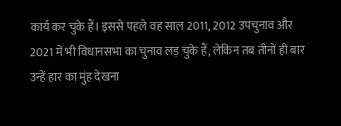कार्य कर चुके हैं। इससे पहले वह साल 2011, 2012 उपचुनाव और 2021 में भी विधानसभा का चुनाव लड़ चुके हैं, लेकिन तब तीनों ही बार उन्हें हार का मुंह देखना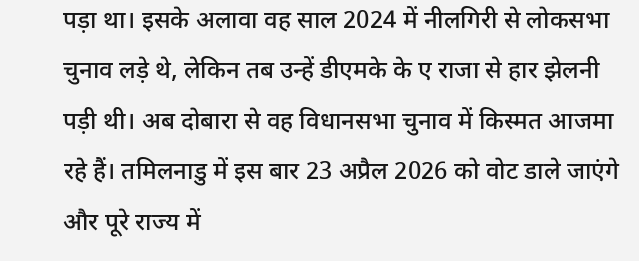पड़ा था। इसके अलावा वह साल 2024 में नीलगिरी से लोकसभा चुनाव लड़े थे, लेकिन तब उन्हें डीएमके के ए राजा से हार झेलनी पड़ी थी। अब दोबारा से वह विधानसभा चुनाव में किस्मत आजमा रहे हैं। तमिलनाडु में इस बार 23 अप्रैल 2026 को वोट डाले जाएंगे और पूरे राज्य में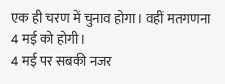एक ही चरण में चुनाव होगा। वहीं मतगणना 4 मई को होगी।
4 मई पर सबकी नजर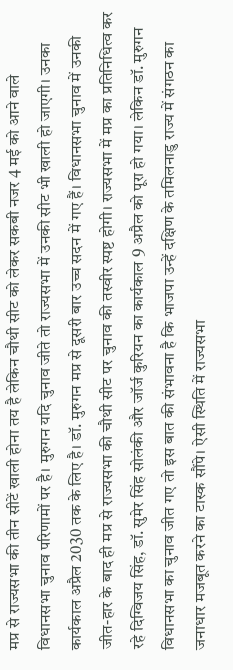मप्र से राज्यसभा की तीन सीटें खाली होना तय है लेकिन चौथी सीट को लेकर सकबी नजर 4 मई को आने वाले विधानसभा चुनाव परिणामों पर है। मुरुगन यदि चुनाव जीते तो राज्यसभा में उनकी सीट भी खाली हो जाएगी। उनका कार्यकाल अप्रैल 2030 तक के लिए है। डॉ. मुरुगन मप्र से दूसरी बार उच्च सदन में गए हैं। विधानसभा चुनाव में उनकी जीत-हार के बाद ही मप्र से राज्यसभा की चौथी सीट पर चुनाव की तस्वीर स्पष्ट होगी। राज्यसभा में मप्र का प्रतिनिधित्व कर रहे दिग्विजय सिंह, डॉ. सुमेर सिंह सोलंकी और जॉर्ज कुरियन का कार्यकाल 9 अप्रैल को पूरा हो गया। लेकिन डॉ. मुरुगन विधानसभा का चुनाव जीत गए तो इस बात की संभावना है कि भाजपा उन्हें दक्षिण के तमिलनाडु राज्य में संगठन का जनाधार मजबूत करने का टास्क सौंपे। ऐसी स्थिति में राज्यसभा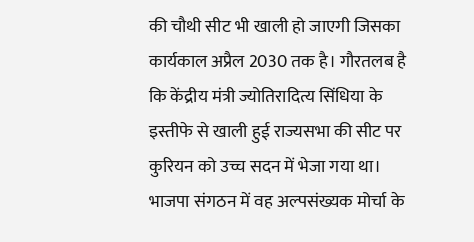की चौथी सीट भी खाली हो जाएगी जिसका कार्यकाल अप्रैल 2030 तक है। गौरतलब है कि केंद्रीय मंत्री ज्योतिरादित्य सिंधिया के इस्तीफे से खाली हुई राज्यसभा की सीट पर कुरियन को उच्च सदन में भेजा गया था। भाजपा संगठन में वह अल्पसंख्यक मोर्चा के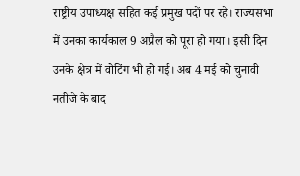राष्ट्रीय उपाध्यक्ष सहित कई प्रमुख पदों पर रहे। राज्यसभा में उनका कार्यकाल 9 अप्रैल को पूरा हो गया। इसी दिन उनके क्षेत्र में वोटिंग भी हो गई। अब 4 मई को चुनावी नतीजे के बाद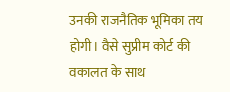उनकी राजनैतिक भूमिका तय होगी। वैसे सुप्रीम कोर्ट की वकालत के साथ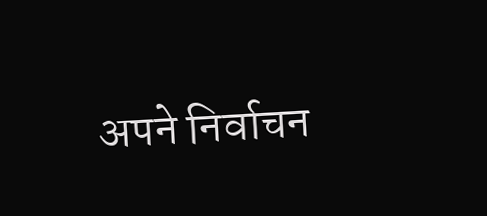अपने निर्वाचन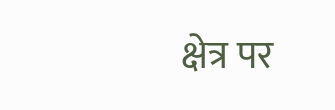क्षेत्र पर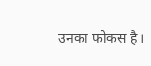उनका फोकस है।